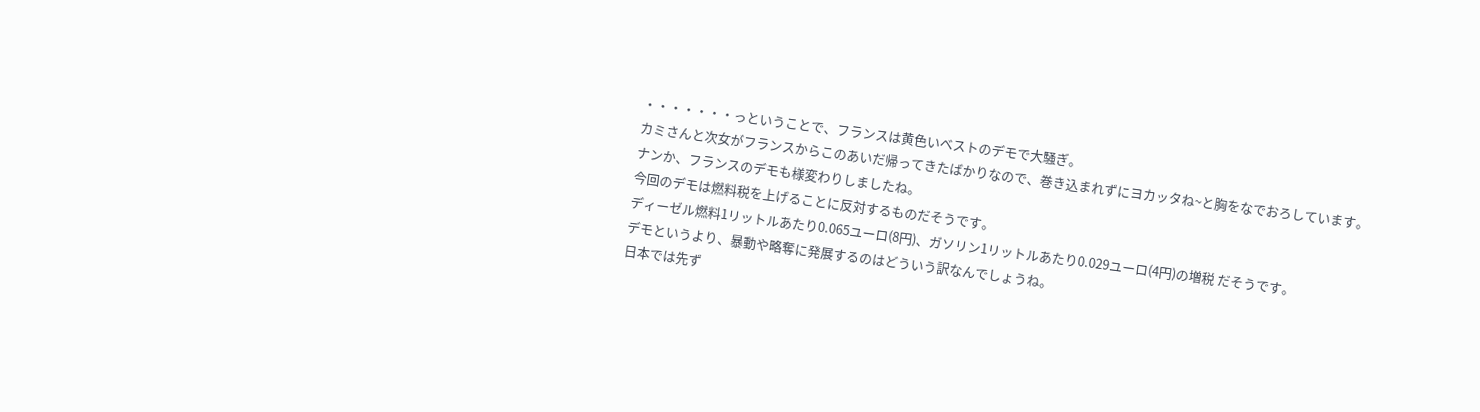・・・・・・・っということで、フランスは黄色いベストのデモで大騒ぎ。
カミさんと次女がフランスからこのあいだ帰ってきたばかりなので、巻き込まれずにヨカッタね~と胸をなでおろしています。
ナンか、フランスのデモも様変わりしましたね。
今回のデモは燃料税を上げることに反対するものだそうです。
ディーゼル燃料1リットルあたり0.065ユーロ(8円)、ガソリン1リットルあたり0.029ユーロ(4円)の増税 だそうです。
デモというより、暴動や略奪に発展するのはどういう訳なんでしょうね。
日本では先ず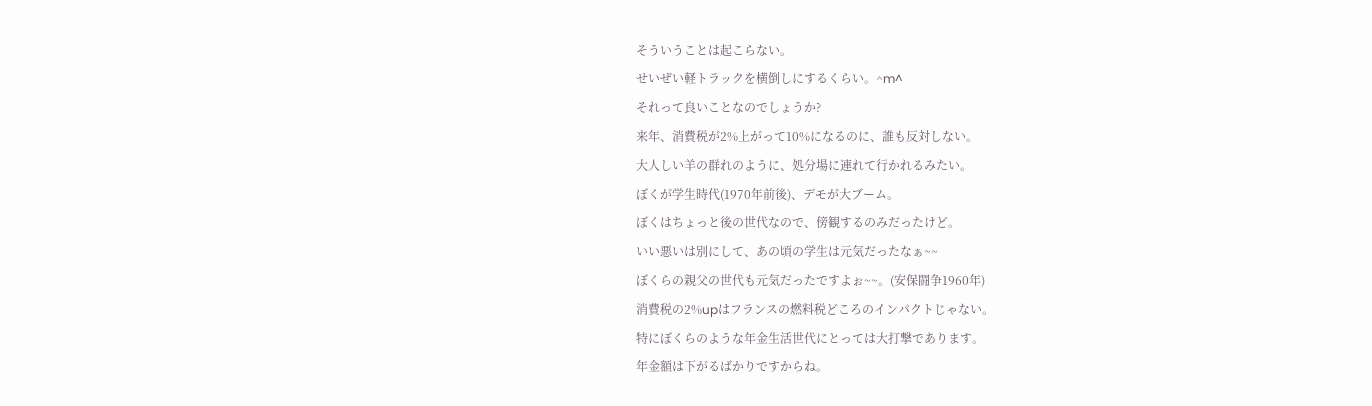そういうことは起こらない。
せいぜい軽トラックを横倒しにするくらい。^m^
それって良いことなのでしょうか?
来年、消費税が2%上がって10%になるのに、誰も反対しない。
大人しい羊の群れのように、処分場に連れて行かれるみたい。
ぼくが学生時代(1970年前後)、デモが大ブーム。
ぼくはちょっと後の世代なので、傍観するのみだったけど。
いい悪いは別にして、あの頃の学生は元気だったなぁ~~
ぼくらの親父の世代も元気だったですよぉ~~。(安保闘争1960年)
消費税の2%upはフランスの燃料税どころのインパクトじゃない。
特にぼくらのような年金生活世代にとっては大打撃であります。
年金額は下がるばかりですからね。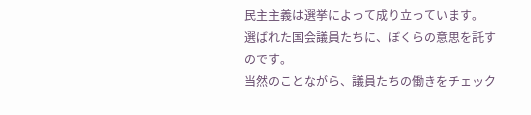民主主義は選挙によって成り立っています。
選ばれた国会議員たちに、ぼくらの意思を託すのです。
当然のことながら、議員たちの働きをチェック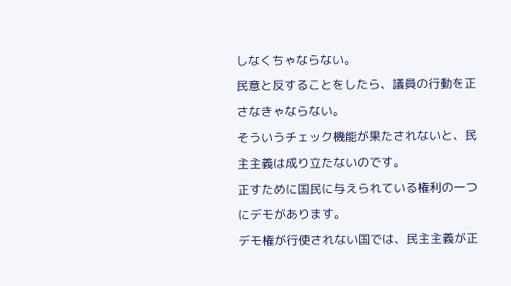しなくちゃならない。
民意と反することをしたら、議員の行動を正さなきゃならない。
そういうチェック機能が果たされないと、民主主義は成り立たないのです。
正すために国民に与えられている権利の一つにデモがあります。
デモ権が行使されない国では、民主主義が正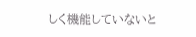しく機能していないと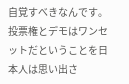自覚すべきなんです。
投票権とデモはワンセットだということを日本人は思い出さ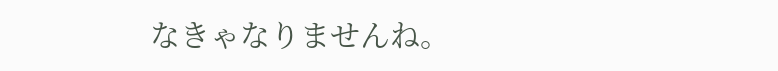なきゃなりませんね。